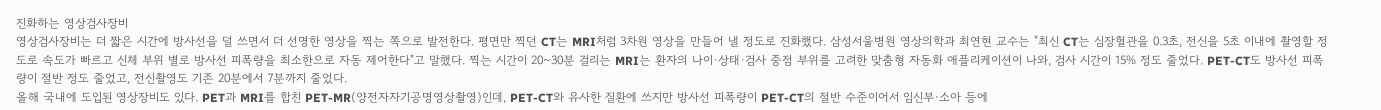진화하는 영상검사장비
영상검사장비는 더 짧은 시간에 방사선을 덜 쓰면서 더 선명한 영상을 찍는 쪽으로 발전한다. 평면만 찍던 CT는 MRI처럼 3차원 영상을 만들어 낼 정도로 진화했다. 삼성서울병원 영상의학과 최연현 교수는 "최신 CT는 심장혈관을 0.3초, 전신을 5초 이내에 촬영할 정도로 속도가 빠르고 신체 부위 별로 방사선 피폭량을 최소한으로 자동 제어한다"고 말했다. 찍는 시간이 20~30분 걸리는 MRI는 환자의 나이·상태·검사 중점 부위를 고려한 맞춤형 자동화 애플리케이션이 나와, 검사 시간이 15% 정도 줄었다. PET-CT도 방사선 피폭량이 절반 정도 줄었고, 전신촬영도 기존 20분에서 7분까지 줄었다.
올해 국내에 도입된 영상장비도 있다. PET과 MRI를 합친 PET-MR(양전자자기공명영상촬영)인데, PET-CT와 유사한 질환에 쓰지만 방사선 피폭량이 PET-CT의 절반 수준이어서 임신부·소아 등에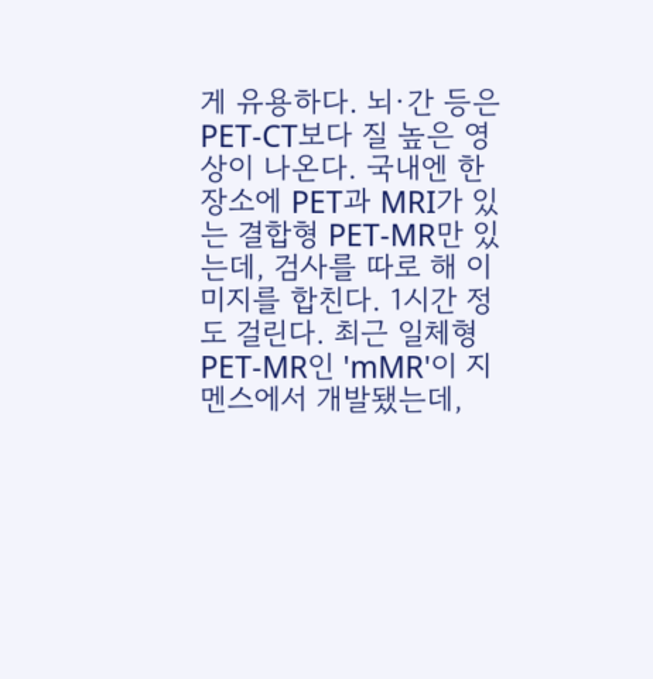게 유용하다. 뇌·간 등은 PET-CT보다 질 높은 영상이 나온다. 국내엔 한 장소에 PET과 MRI가 있는 결합형 PET-MR만 있는데, 검사를 따로 해 이미지를 합친다. 1시간 정도 걸린다. 최근 일체형 PET-MR인 'mMR'이 지멘스에서 개발됐는데,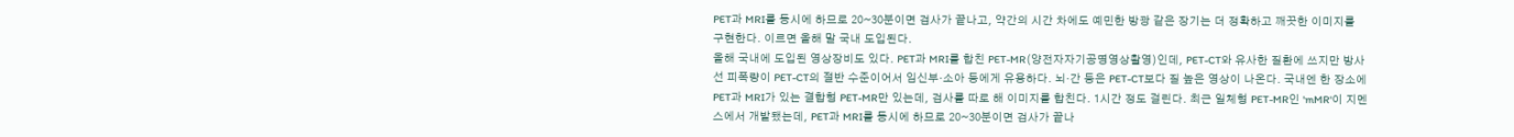PET과 MRI를 동시에 하므로 20~30분이면 검사가 끝나고, 약간의 시간 차에도 예민한 방광 같은 장기는 더 정확하고 깨끗한 이미지를 구현한다. 이르면 올해 말 국내 도입된다.
올해 국내에 도입된 영상장비도 있다. PET과 MRI를 합친 PET-MR(양전자자기공명영상촬영)인데, PET-CT와 유사한 질환에 쓰지만 방사선 피폭량이 PET-CT의 절반 수준이어서 임신부·소아 등에게 유용하다. 뇌·간 등은 PET-CT보다 질 높은 영상이 나온다. 국내엔 한 장소에 PET과 MRI가 있는 결합형 PET-MR만 있는데, 검사를 따로 해 이미지를 합친다. 1시간 정도 걸린다. 최근 일체형 PET-MR인 'mMR'이 지멘스에서 개발됐는데, PET과 MRI를 동시에 하므로 20~30분이면 검사가 끝나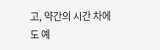고, 약간의 시간 차에도 예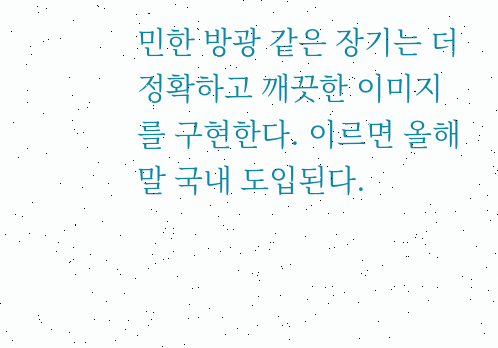민한 방광 같은 장기는 더 정확하고 깨끗한 이미지를 구현한다. 이르면 올해 말 국내 도입된다.